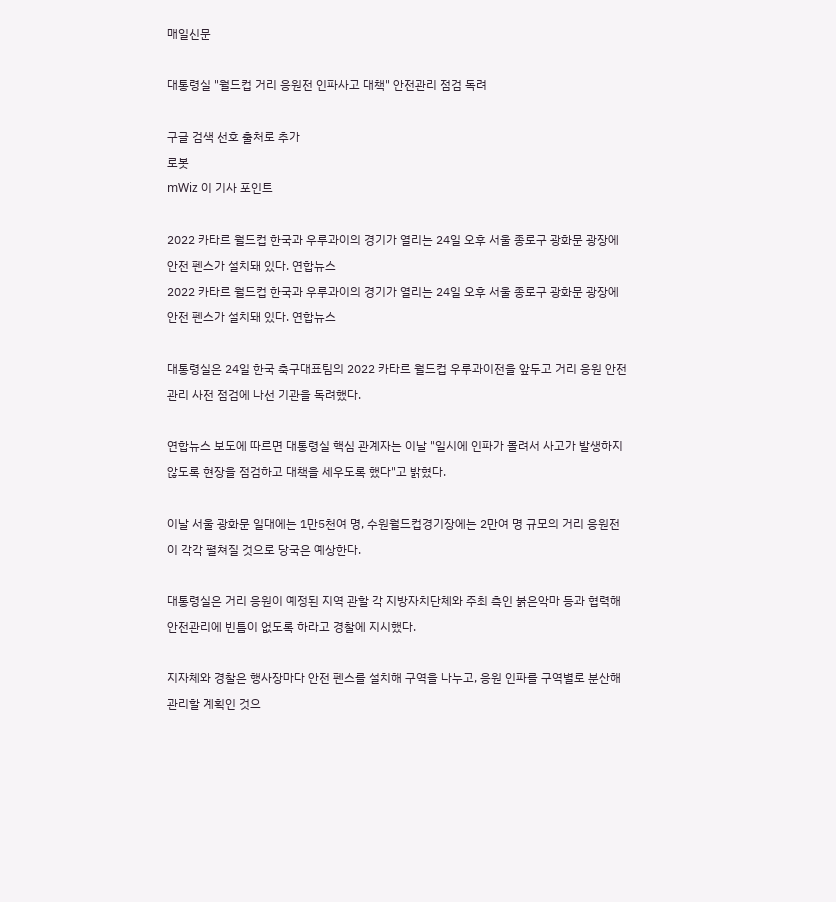매일신문

대통령실 "월드컵 거리 응원전 인파사고 대책" 안전관리 점검 독려

구글 검색 선호 출처로 추가
로봇
mWiz 이 기사 포인트

2022 카타르 월드컵 한국과 우루과이의 경기가 열리는 24일 오후 서울 종로구 광화문 광장에 안전 펜스가 설치돼 있다. 연합뉴스
2022 카타르 월드컵 한국과 우루과이의 경기가 열리는 24일 오후 서울 종로구 광화문 광장에 안전 펜스가 설치돼 있다. 연합뉴스

대통령실은 24일 한국 축구대표팀의 2022 카타르 월드컵 우루과이전을 앞두고 거리 응원 안전 관리 사전 점검에 나선 기관을 독려했다.

연합뉴스 보도에 따르면 대통령실 핵심 관계자는 이날 "일시에 인파가 몰려서 사고가 발생하지 않도록 현장을 점검하고 대책을 세우도록 했다"고 밝혔다.

이날 서울 광화문 일대에는 1만5천여 명, 수원월드컵경기장에는 2만여 명 규모의 거리 응원전이 각각 펼쳐질 것으로 당국은 예상한다.

대통령실은 거리 응원이 예정된 지역 관할 각 지방자치단체와 주최 측인 붉은악마 등과 협력해 안전관리에 빈틈이 없도록 하라고 경찰에 지시했다.

지자체와 경찰은 행사장마다 안전 펜스를 설치해 구역을 나누고, 응원 인파를 구역별로 분산해 관리할 계획인 것으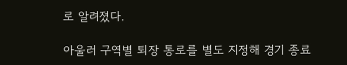로 알려졌다.

아울러 구역별 퇴장 통로를 별도 지정해 경기 종료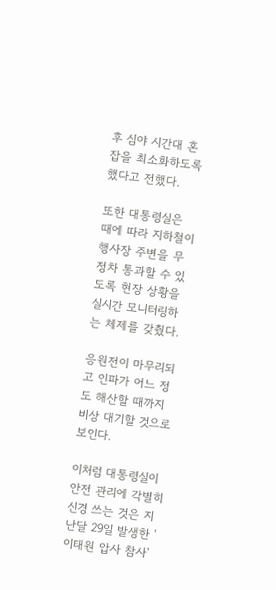후 심야 시간대 혼잡을 최소화하도록 했다고 전했다.

또한 대통령실은 때에 따라 지하철이 행사장 주변을 무정차 통과할 수 있도록 현장 상황을 실시간 모니터링하는 체제를 갖췄다.

응원전이 마무리되고 인파가 어느 정도 해산할 때까지 비상 대기할 것으로 보인다.

이처럼 대통령실이 안전 관리에 각별히 신경 쓰는 것은 지난달 29일 발생한 '이태원 압사 참사'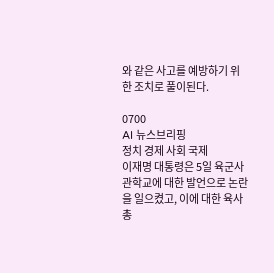와 같은 사고를 예방하기 위한 조치로 풀이된다.

0700
AI 뉴스브리핑
정치 경제 사회 국제
이재명 대통령은 5일 육군사관학교에 대한 발언으로 논란을 일으켰고, 이에 대한 육사총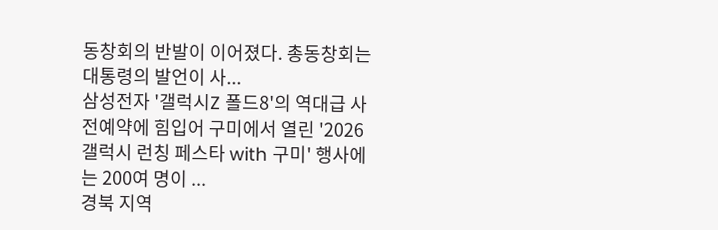동창회의 반발이 이어졌다. 총동창회는 대통령의 발언이 사...
삼성전자 '갤럭시Z 폴드8'의 역대급 사전예약에 힘입어 구미에서 열린 '2026 갤럭시 런칭 페스타 with 구미' 행사에는 200여 명이 ...
경북 지역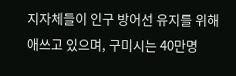지자체들이 인구 방어선 유지를 위해 애쓰고 있으며, 구미시는 40만명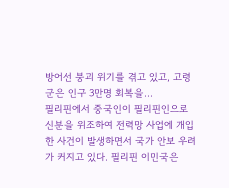방어선 붕괴 위기를 겪고 있고, 고령군은 인구 3만명 회복을...
필리핀에서 중국인이 필리핀인으로 신분을 위조하여 전력망 사업에 개입한 사건이 발생하면서 국가 안보 우려가 커지고 있다. 필리핀 이민국은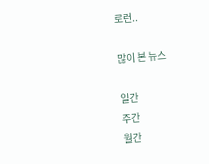로런..

많이 본 뉴스

일간
주간
월간